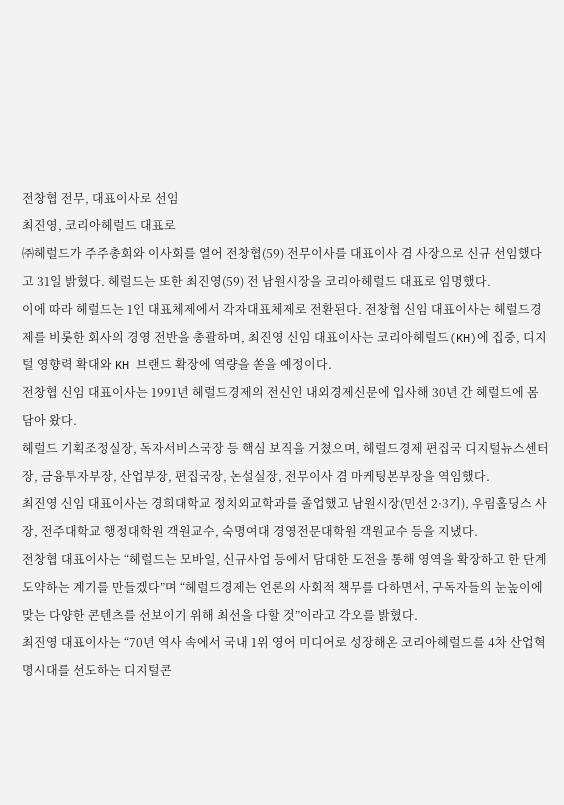전창협 전무, 대표이사로 선임
최진영, 코리아헤럴드 대표로
㈜헤럴드가 주주총회와 이사회를 열어 전창협(59) 전무이사를 대표이사 겸 사장으로 신규 선임했다고 31일 밝혔다. 헤럴드는 또한 최진영(59) 전 남원시장을 코리아헤럴드 대표로 임명했다.
이에 따라 헤럴드는 1인 대표체제에서 각자대표체제로 전환된다. 전창협 신임 대표이사는 헤럴드경제를 비롯한 회사의 경영 전반을 총괄하며, 최진영 신임 대표이사는 코리아헤럴드(KH)에 집중, 디지털 영향력 확대와 KH 브랜드 확장에 역량을 쏟을 예정이다.
전창협 신임 대표이사는 1991년 헤럴드경제의 전신인 내외경제신문에 입사해 30년 간 헤럴드에 몸담아 왔다.
헤럴드 기획조정실장, 독자서비스국장 등 핵심 보직을 거쳤으며, 헤럴드경제 편집국 디지털뉴스센터장, 금융투자부장, 산업부장, 편집국장, 논설실장, 전무이사 겸 마케팅본부장을 역임했다.
최진영 신임 대표이사는 경희대학교 정치외교학과를 졸업했고 남원시장(민선 2·3기), 우림홀딩스 사장, 전주대학교 행정대학원 객원교수, 숙명여대 경영전문대학원 객원교수 등을 지냈다.
전창협 대표이사는 “헤럴드는 모바일, 신규사업 등에서 담대한 도전을 통해 영역을 확장하고 한 단계 도약하는 계기를 만들겠다”며 “헤럴드경제는 언론의 사회적 책무를 다하면서, 구독자들의 눈높이에 맞는 다양한 콘텐츠를 선보이기 위해 최선을 다할 것”이라고 각오를 밝혔다.
최진영 대표이사는 “70년 역사 속에서 국내 1위 영어 미디어로 성장해온 코리아헤럴드를 4차 산업혁명시대를 선도하는 디지털콘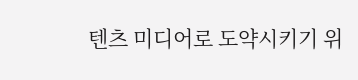텐츠 미디어로 도약시키기 위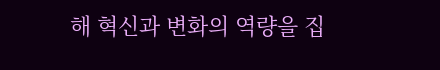해 혁신과 변화의 역량을 집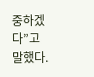중하겠다”고 말했다.